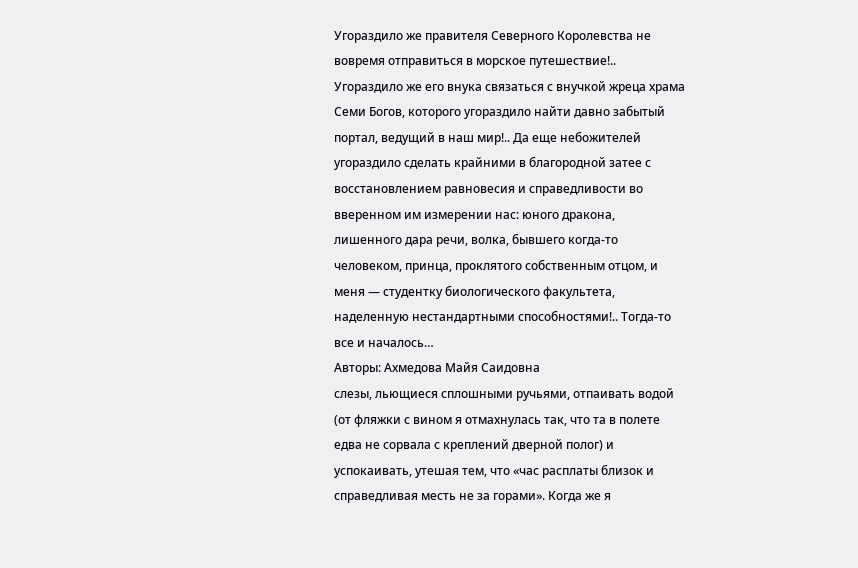Угораздило же правителя Северного Королевства не вовремя отправиться в морское путешествие!.. Угораздило же его внука связаться с внучкой жреца храма Семи Богов, которого угораздило найти давно забытый портал, ведущий в наш мир!.. Да еще небожителей угораздило сделать крайними в благородной затее с восстановлением равновесия и справедливости во вверенном им измерении нас: юного дракона, лишенного дара речи, волка, бывшего когда-то человеком, принца, проклятого собственным отцом, и меня — студентку биологического факультета, наделенную нестандартными способностями!.. Тогда-то все и началось…
Авторы: Ахмедова Майя Саидовна
слезы, льющиеся сплошными ручьями, отпаивать водой (от фляжки с вином я отмахнулась так, что та в полете едва не сорвала с креплений дверной полог) и успокаивать, утешая тем, что «час расплаты близок и справедливая месть не за горами». Когда же я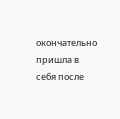окончательно пришла в себя после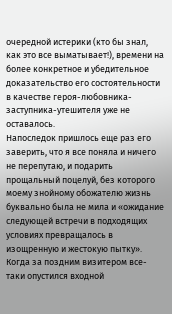очередной истерики (кто бы знал, как это все выматывает!), времени на более конкретное и убедительное доказательство его состоятельности в качестве героя-любовника-заступника-утешителя уже не оставалось.
Напоследок пришлось еще раз его заверить, что я все поняла и ничего не перепутаю, и подарить прощальный поцелуй, без которого моему знойному обожателю жизнь буквально была не мила и «ожидание следующей встречи в подходящих условиях превращалось в изощренную и жестокую пытку».
Когда за поздним визитером все-таки опустился входной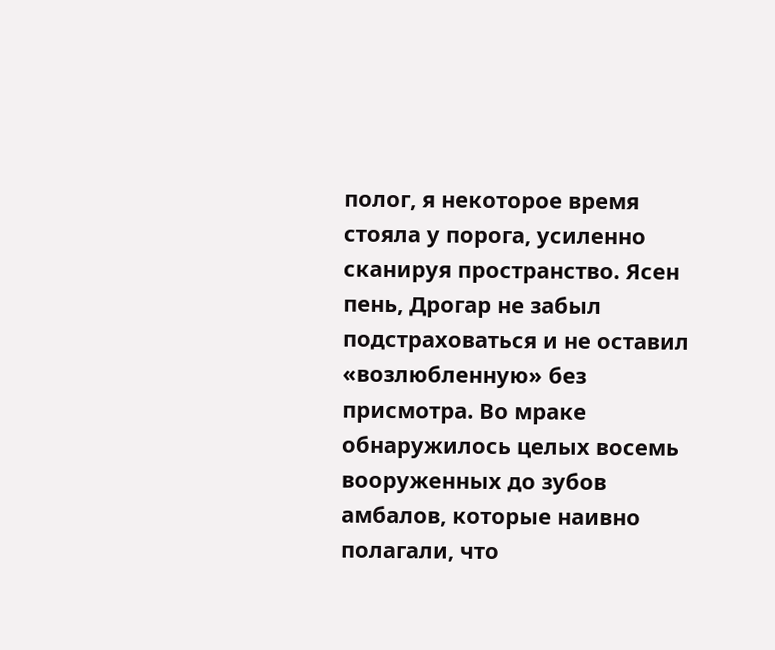полог, я некоторое время стояла у порога, усиленно сканируя пространство. Ясен пень, Дрогар не забыл подстраховаться и не оставил «возлюбленную» без присмотра. Во мраке обнаружилось целых восемь вооруженных до зубов амбалов, которые наивно полагали, что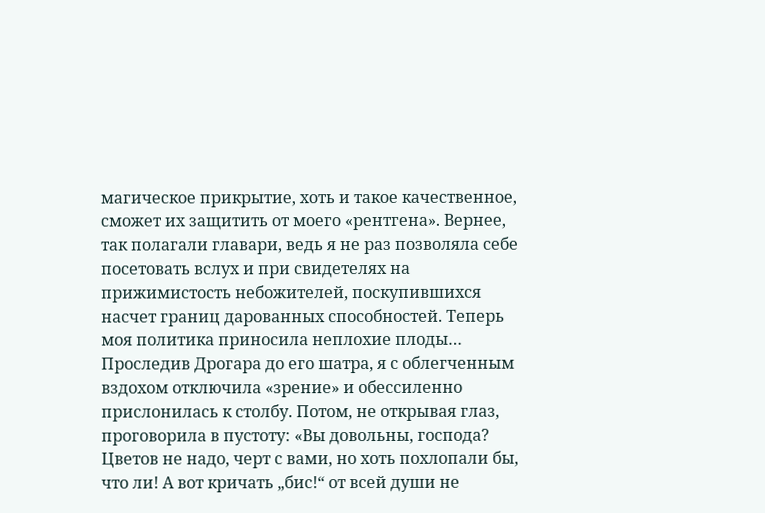магическое прикрытие, хоть и такое качественное, сможет их защитить от моего «рентгена». Вернее, так полагали главари, ведь я не раз позволяла себе посетовать вслух и при свидетелях на прижимистость небожителей, поскупившихся насчет границ дарованных способностей. Теперь моя политика приносила неплохие плоды…
Проследив Дрогара до его шатра, я с облегченным вздохом отключила «зрение» и обессиленно прислонилась к столбу. Потом, не открывая глаз, проговорила в пустоту: «Вы довольны, господа? Цветов не надо, черт с вами, но хоть похлопали бы, что ли! А вот кричать „бис!“ от всей души не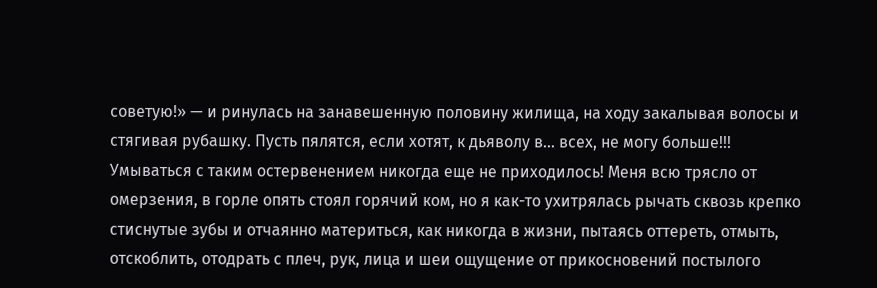советую!» — и ринулась на занавешенную половину жилища, на ходу закалывая волосы и стягивая рубашку. Пусть пялятся, если хотят, к дьяволу в… всех, не могу больше!!!
Умываться с таким остервенением никогда еще не приходилось! Меня всю трясло от омерзения, в горле опять стоял горячий ком, но я как-то ухитрялась рычать сквозь крепко стиснутые зубы и отчаянно материться, как никогда в жизни, пытаясь оттереть, отмыть, отскоблить, отодрать с плеч, рук, лица и шеи ощущение от прикосновений постылого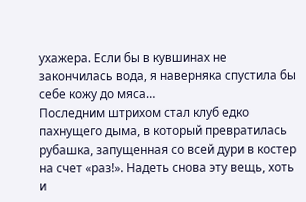ухажера. Если бы в кувшинах не закончилась вода, я наверняка спустила бы себе кожу до мяса…
Последним штрихом стал клуб едко пахнущего дыма, в который превратилась рубашка, запущенная со всей дури в костер на счет «раз!». Надеть снова эту вещь, хоть и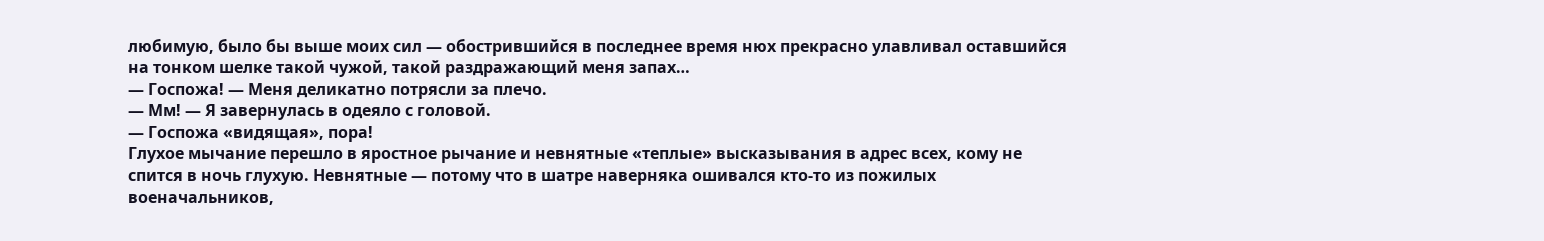любимую, было бы выше моих сил — обострившийся в последнее время нюх прекрасно улавливал оставшийся на тонком шелке такой чужой, такой раздражающий меня запах…
— Госпожа! — Меня деликатно потрясли за плечо.
— Мм! — Я завернулась в одеяло с головой.
— Госпожа «видящая», пора!
Глухое мычание перешло в яростное рычание и невнятные «теплые» высказывания в адрес всех, кому не спится в ночь глухую. Невнятные — потому что в шатре наверняка ошивался кто-то из пожилых военачальников,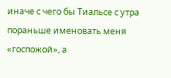иначе с чего бы Тиальсе с утра пораньше именовать меня «госпожой», а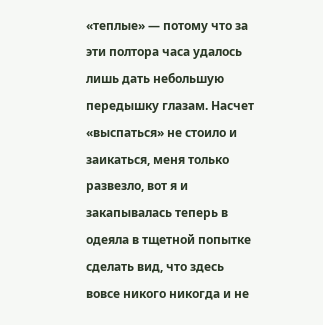«теплые» — потому что за эти полтора часа удалось лишь дать небольшую передышку глазам. Насчет «выспаться» не стоило и заикаться, меня только развезло, вот я и закапывалась теперь в одеяла в тщетной попытке сделать вид, что здесь вовсе никого никогда и не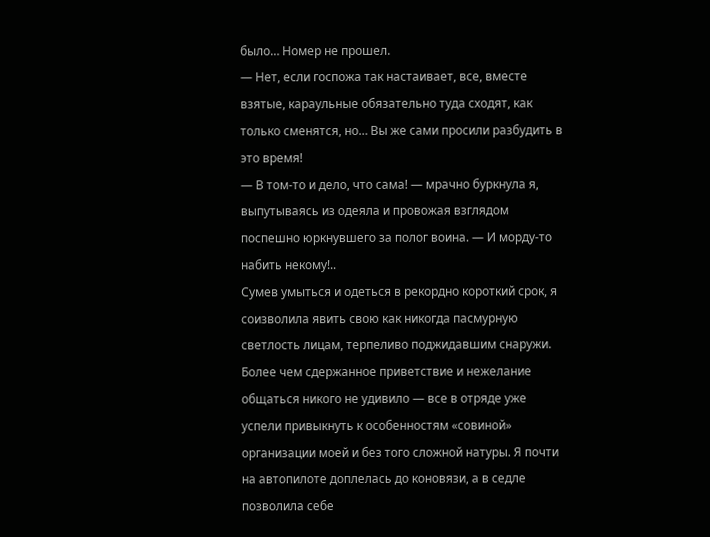было… Номер не прошел.
— Нет, если госпожа так настаивает, все, вместе взятые, караульные обязательно туда сходят, как только сменятся, но… Вы же сами просили разбудить в это время!
— В том-то и дело, что сама! — мрачно буркнула я, выпутываясь из одеяла и провожая взглядом поспешно юркнувшего за полог воина. — И морду-то набить некому!..
Сумев умыться и одеться в рекордно короткий срок, я соизволила явить свою как никогда пасмурную светлость лицам, терпеливо поджидавшим снаружи. Более чем сдержанное приветствие и нежелание общаться никого не удивило — все в отряде уже успели привыкнуть к особенностям «совиной» организации моей и без того сложной натуры. Я почти на автопилоте доплелась до коновязи, а в седле позволила себе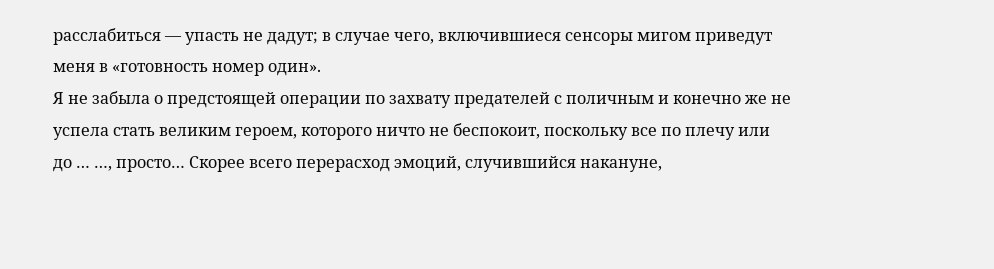расслабиться — упасть не дадут; в случае чего, включившиеся сенсоры мигом приведут меня в «готовность номер один».
Я не забыла о предстоящей операции по захвату предателей с поличным и конечно же не успела стать великим героем, которого ничто не беспокоит, поскольку все по плечу или до … …, просто… Скорее всего перерасход эмоций, случившийся накануне,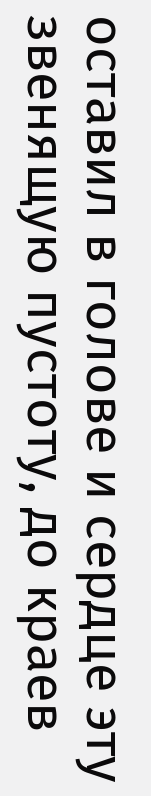оставил в голове и сердце эту звенящую пустоту, до краев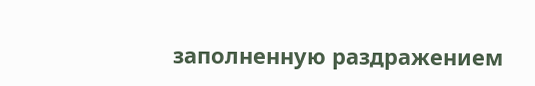заполненную раздражением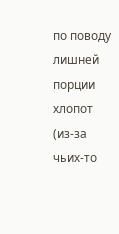по поводу лишней порции хлопот (из-за чьих-то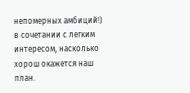непомерных амбиций!) в сочетании с легким интересом, насколько хорош окажется наш план.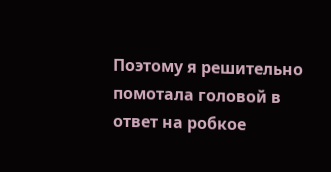Поэтому я решительно помотала головой в ответ на робкое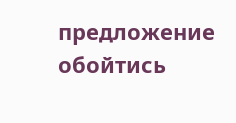предложение обойтись